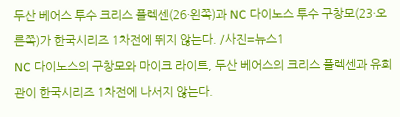두산 베어스 투수 크리스 플렉센(26·왼쪽)과 NC 다이노스 투수 구창모(23·오른쪽)가 한국시리즈 1차전에 뛰지 않는다. /사진=뉴스1
NC 다이노스의 구창모와 마이크 라이트, 두산 베어스의 크리스 플렉센과 유희관이 한국시리즈 1차전에 나서지 않는다.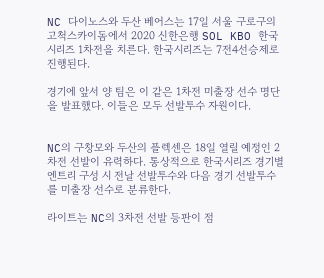NC 다이노스와 두산 베어스는 17일 서울 구로구의 고척스카이돔에서 2020 신한은행 SOL KBO 한국시리즈 1차전을 치른다. 한국시리즈는 7전4선승제로 진행된다.

경기에 앞서 양 팀은 이 같은 1차전 미출장 선수 명단을 발표했다. 이들은 모두 선발투수 자원이다.


NC의 구창모와 두산의 플렉센은 18일 열릴 예정인 2차전 선발이 유력하다. 통상적으로 한국시리즈 경기별 엔트리 구성 시 전날 선발투수와 다음 경기 선발투수를 미출장 선수로 분류한다.

라이트는 NC의 3차전 선발 등판이 점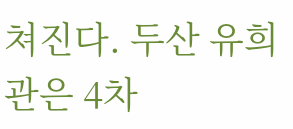쳐진다. 두산 유희관은 4차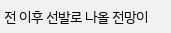전 이후 선발로 나올 전망이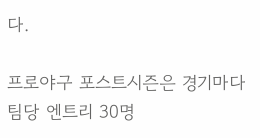다.

프로야구 포스트시즌은 경기마다 팀당 엔트리 30명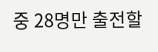중 28명만 출전할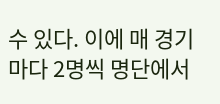수 있다. 이에 매 경기마다 2명씩 명단에서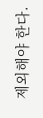제외해야 한다.